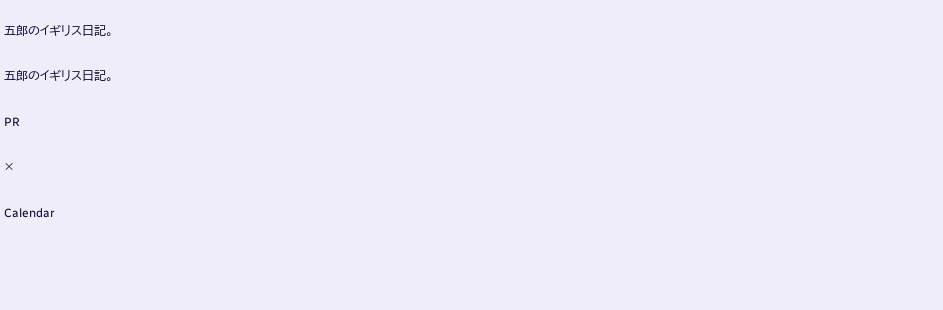五郎のイギリス日記。

五郎のイギリス日記。

PR

×

Calendar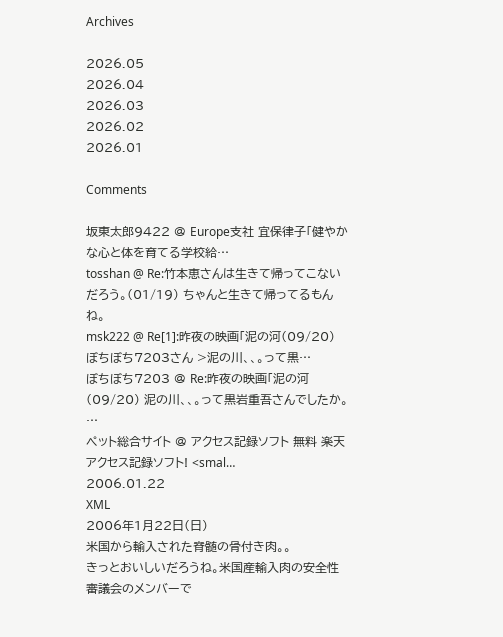Archives

2026.05
2026.04
2026.03
2026.02
2026.01

Comments

坂東太郎9422 @ Europe支社 宜保律子「健やかな心と体を育てる学校給…
tosshan @ Re:竹本恵さんは生きて帰ってこないだろう。(01/19) ちゃんと生きて帰ってるもんね。
msk222 @ Re[1]:昨夜の映画「泥の河(09/20) ぼちぼち7203さん >泥の川、、。って黒…
ぼちぼち7203 @ Re:昨夜の映画「泥の河(09/20) 泥の川、、。って黒岩重吾さんでしたか。 …
ペット総合サイト @ アクセス記録ソフト 無料 楽天 アクセス記録ソフト! <smal…
2006.01.22
XML
2006年1月22日(日)
米国から輸入された脊髄の骨付き肉。。
きっとおいしいだろうね。米国産輸入肉の安全性審議会のメンバーで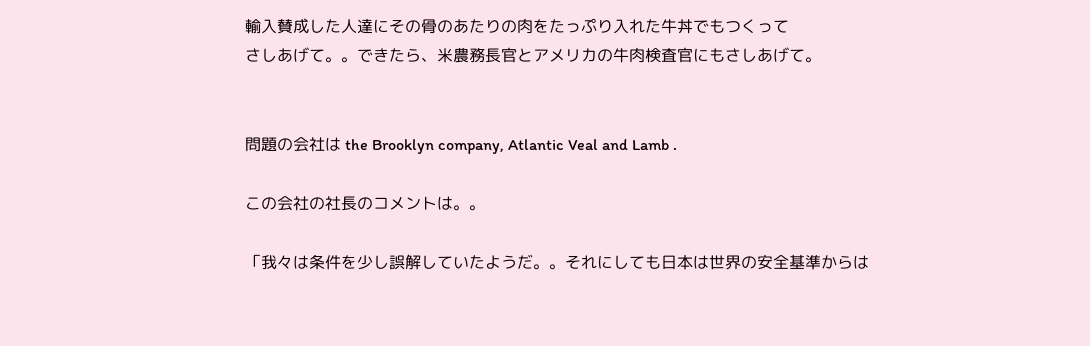輸入賛成した人達にその骨のあたりの肉をたっぷり入れた牛丼でもつくって
さしあげて。。できたら、米農務長官とアメリカの牛肉検査官にもさしあげて。


問題の会社は the Brooklyn company, Atlantic Veal and Lamb .

この会社の社長のコメントは。。

「我々は条件を少し誤解していたようだ。。それにしても日本は世界の安全基準からは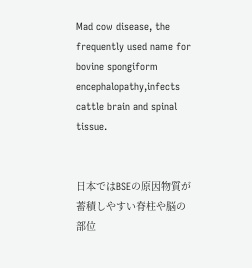Mad cow disease, the frequently used name for bovine spongiform encephalopathy,infects cattle brain and spinal tissue.


日本ではBSEの原因物質が蓄積しやすい脊柱や脳の部位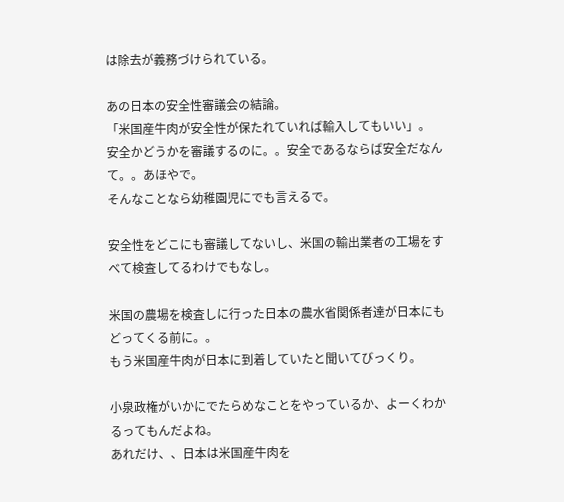は除去が義務づけられている。

あの日本の安全性審議会の結論。
「米国産牛肉が安全性が保たれていれば輸入してもいい」。
安全かどうかを審議するのに。。安全であるならば安全だなんて。。あほやで。
そんなことなら幼稚園児にでも言えるで。

安全性をどこにも審議してないし、米国の輸出業者の工場をすべて検査してるわけでもなし。

米国の農場を検査しに行った日本の農水省関係者達が日本にもどってくる前に。。
もう米国産牛肉が日本に到着していたと聞いてびっくり。

小泉政権がいかにでたらめなことをやっているか、よーくわかるってもんだよね。
あれだけ、、日本は米国産牛肉を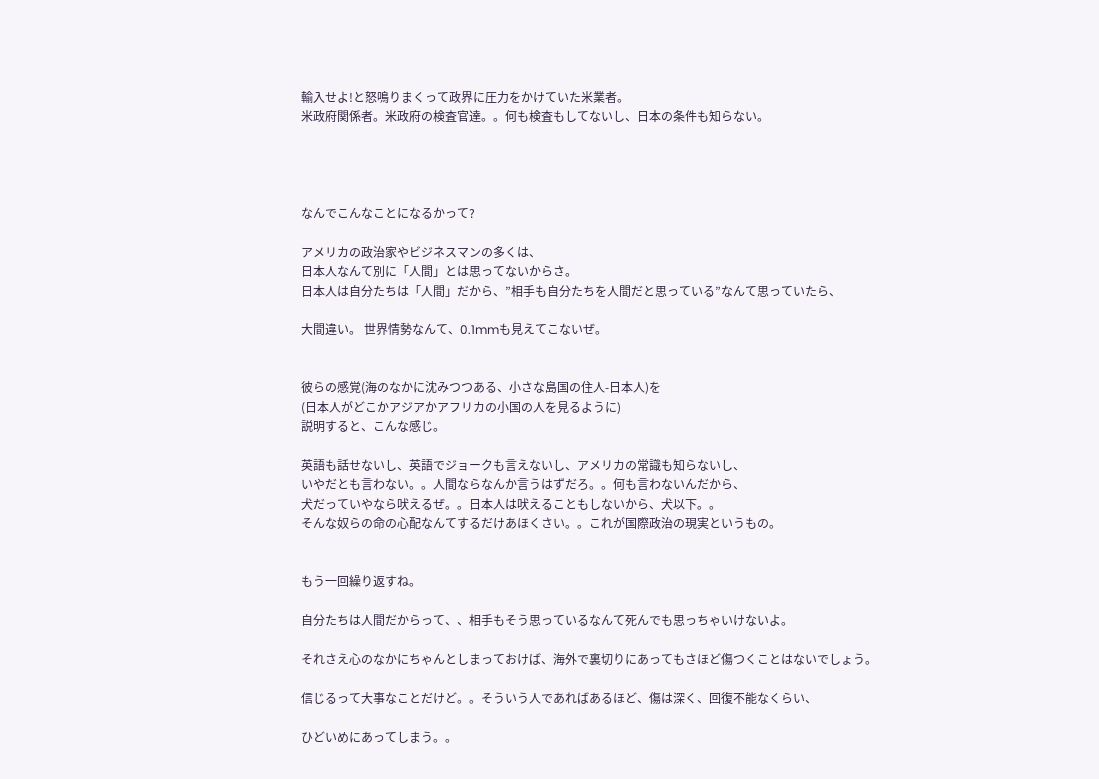輸入せよ!と怒鳴りまくって政界に圧力をかけていた米業者。
米政府関係者。米政府の検査官達。。何も検査もしてないし、日本の条件も知らない。




なんでこんなことになるかって?

アメリカの政治家やビジネスマンの多くは、
日本人なんて別に「人間」とは思ってないからさ。
日本人は自分たちは「人間」だから、”相手も自分たちを人間だと思っている”なんて思っていたら、

大間違い。 世界情勢なんて、0.1mmも見えてこないぜ。


彼らの感覚(海のなかに沈みつつある、小さな島国の住人-日本人)を
(日本人がどこかアジアかアフリカの小国の人を見るように)
説明すると、こんな感じ。

英語も話せないし、英語でジョークも言えないし、アメリカの常識も知らないし、
いやだとも言わない。。人間ならなんか言うはずだろ。。何も言わないんだから、
犬だっていやなら吠えるぜ。。日本人は吠えることもしないから、犬以下。。
そんな奴らの命の心配なんてするだけあほくさい。。これが国際政治の現実というもの。


もう一回繰り返すね。

自分たちは人間だからって、、相手もそう思っているなんて死んでも思っちゃいけないよ。

それさえ心のなかにちゃんとしまっておけば、海外で裏切りにあってもさほど傷つくことはないでしょう。

信じるって大事なことだけど。。そういう人であればあるほど、傷は深く、回復不能なくらい、

ひどいめにあってしまう。。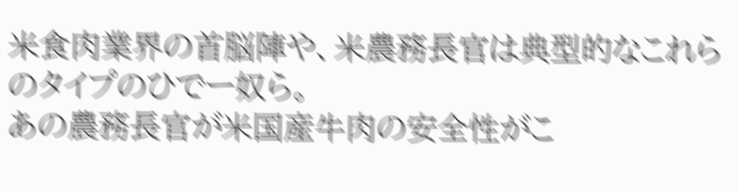米食肉業界の首脳陣や、米農務長官は典型的なこれらのタイプのひでー奴ら。
あの農務長官が米国産牛肉の安全性がこ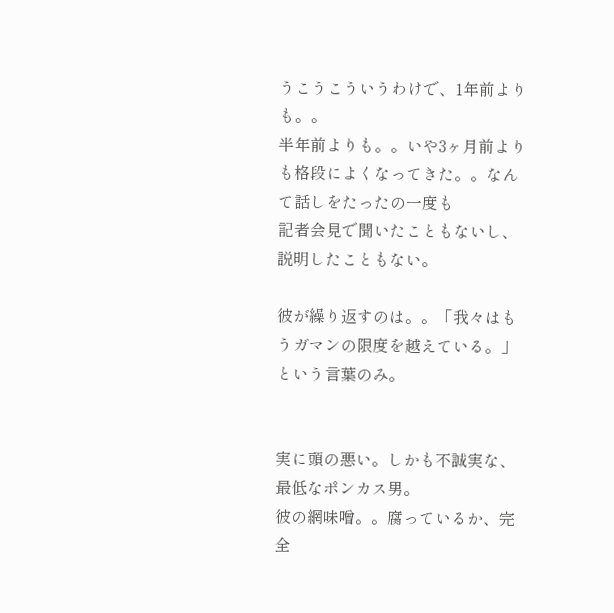うこうこういうわけで、1年前よりも。。
半年前よりも。。いや3ヶ月前よりも格段によくなってきた。。なんて話しをたったの一度も
記者会見で聞いたこともないし、説明したこともない。

彼が繰り返すのは。。「我々はもうガマンの限度を越えている。」という言葉のみ。


実に頭の悪い。しかも不誠実な、最低なポンカス男。
彼の網味噌。。腐っているか、完全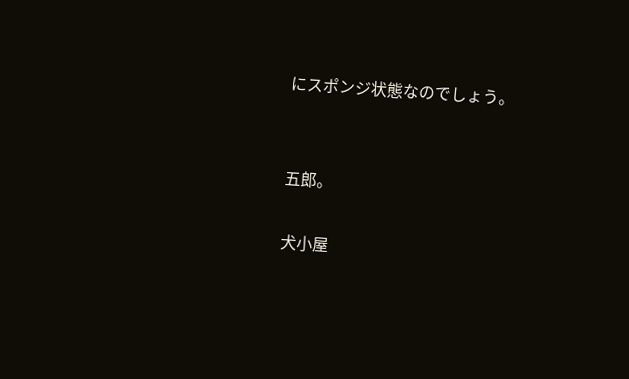にスポンジ状態なのでしょう。


五郎。

犬小屋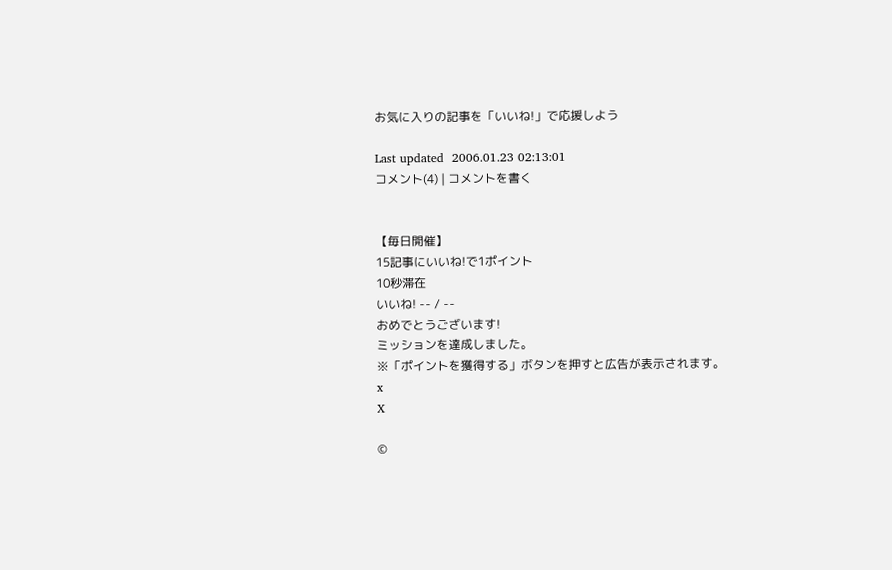お気に入りの記事を「いいね!」で応援しよう

Last updated  2006.01.23 02:13:01
コメント(4) | コメントを書く


【毎日開催】
15記事にいいね!で1ポイント
10秒滞在
いいね! -- / --
おめでとうございます!
ミッションを達成しました。
※「ポイントを獲得する」ボタンを押すと広告が表示されます。
x
X

©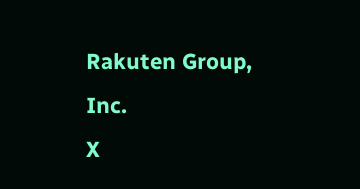Rakuten Group, Inc.
X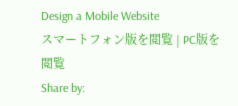Design a Mobile Website
スマートフォン版を閲覧 | PC版を閲覧
Share by: